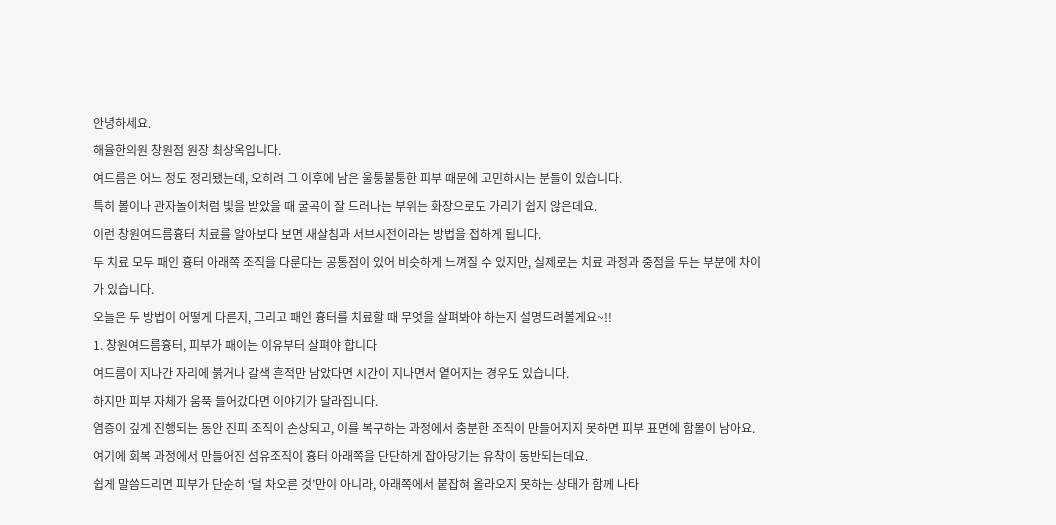안녕하세요.
해율한의원 창원점 원장 최상옥입니다.
여드름은 어느 정도 정리됐는데, 오히려 그 이후에 남은 울퉁불퉁한 피부 때문에 고민하시는 분들이 있습니다.
특히 볼이나 관자놀이처럼 빛을 받았을 때 굴곡이 잘 드러나는 부위는 화장으로도 가리기 쉽지 않은데요.
이런 창원여드름흉터 치료를 알아보다 보면 새살침과 서브시전이라는 방법을 접하게 됩니다.
두 치료 모두 패인 흉터 아래쪽 조직을 다룬다는 공통점이 있어 비슷하게 느껴질 수 있지만, 실제로는 치료 과정과 중점을 두는 부분에 차이가 있습니다.
오늘은 두 방법이 어떻게 다른지, 그리고 패인 흉터를 치료할 때 무엇을 살펴봐야 하는지 설명드려볼게요~!!
1. 창원여드름흉터, 피부가 패이는 이유부터 살펴야 합니다
여드름이 지나간 자리에 붉거나 갈색 흔적만 남았다면 시간이 지나면서 옅어지는 경우도 있습니다.
하지만 피부 자체가 움푹 들어갔다면 이야기가 달라집니다.
염증이 깊게 진행되는 동안 진피 조직이 손상되고, 이를 복구하는 과정에서 충분한 조직이 만들어지지 못하면 피부 표면에 함몰이 남아요.
여기에 회복 과정에서 만들어진 섬유조직이 흉터 아래쪽을 단단하게 잡아당기는 유착이 동반되는데요.
쉽게 말씀드리면 피부가 단순히 ‘덜 차오른 것’만이 아니라, 아래쪽에서 붙잡혀 올라오지 못하는 상태가 함께 나타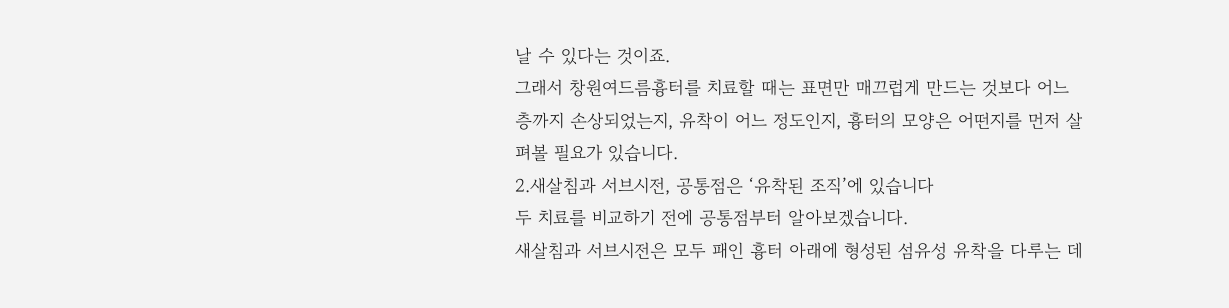날 수 있다는 것이죠.
그래서 창원여드름흉터를 치료할 때는 표면만 매끄럽게 만드는 것보다 어느 층까지 손상되었는지, 유착이 어느 정도인지, 흉터의 모양은 어떤지를 먼저 살펴볼 필요가 있습니다.
2.새살침과 서브시전, 공통점은 ‘유착된 조직’에 있습니다
두 치료를 비교하기 전에 공통점부터 알아보겠습니다.
새살침과 서브시전은 모두 패인 흉터 아래에 형성된 섬유성 유착을 다루는 데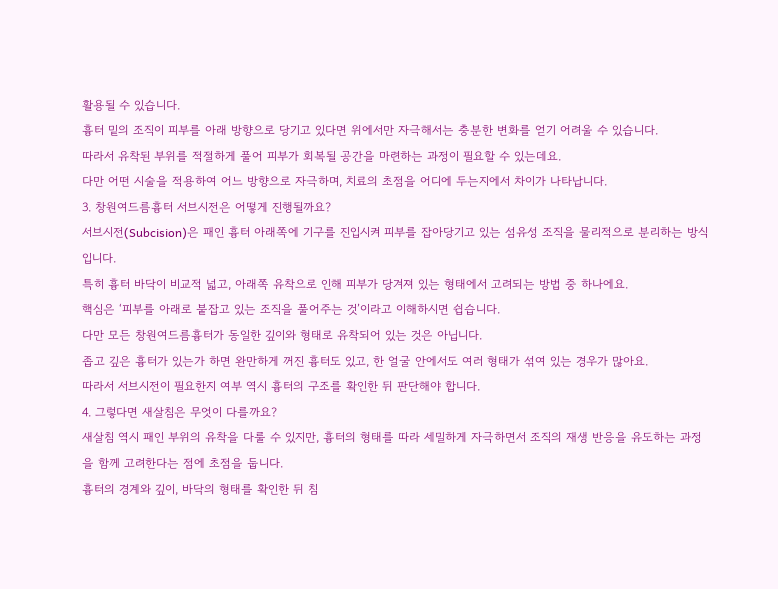활용될 수 있습니다.
흉터 밑의 조직이 피부를 아래 방향으로 당기고 있다면 위에서만 자극해서는 충분한 변화를 얻기 어려울 수 있습니다.
따라서 유착된 부위를 적절하게 풀어 피부가 회복될 공간을 마련하는 과정이 필요할 수 있는데요.
다만 어떤 시술을 적용하여 어느 방향으로 자극하며, 치료의 초점을 어디에 두는지에서 차이가 나타납니다.
3. 창원여드름흉터 서브시전은 어떻게 진행될까요?
서브시전(Subcision)은 패인 흉터 아래쪽에 기구를 진입시켜 피부를 잡아당기고 있는 섬유성 조직을 물리적으로 분리하는 방식입니다.
특히 흉터 바닥이 비교적 넓고, 아래쪽 유착으로 인해 피부가 당겨져 있는 형태에서 고려되는 방법 중 하나에요.
핵심은 ‘피부를 아래로 붙잡고 있는 조직을 풀어주는 것’이라고 이해하시면 쉽습니다.
다만 모든 창원여드름흉터가 동일한 깊이와 형태로 유착되어 있는 것은 아닙니다.
좁고 깊은 흉터가 있는가 하면 완만하게 꺼진 흉터도 있고, 한 얼굴 안에서도 여러 형태가 섞여 있는 경우가 많아요.
따라서 서브시전이 필요한지 여부 역시 흉터의 구조를 확인한 뒤 판단해야 합니다.
4. 그렇다면 새살침은 무엇이 다를까요?
새살침 역시 패인 부위의 유착을 다룰 수 있지만, 흉터의 형태를 따라 세밀하게 자극하면서 조직의 재생 반응을 유도하는 과정을 함께 고려한다는 점에 초점을 둡니다.
흉터의 경계와 깊이, 바닥의 형태를 확인한 뒤 침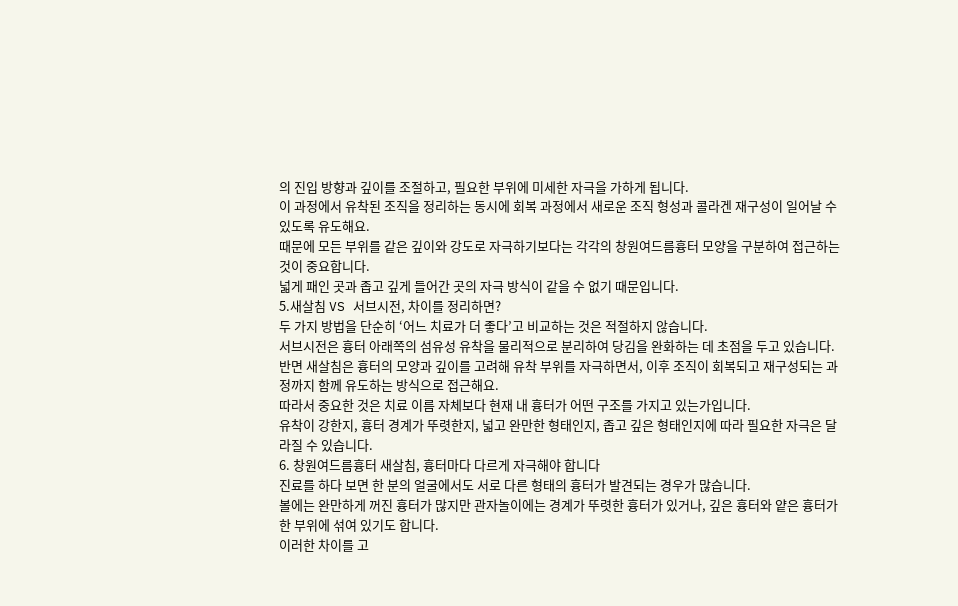의 진입 방향과 깊이를 조절하고, 필요한 부위에 미세한 자극을 가하게 됩니다.
이 과정에서 유착된 조직을 정리하는 동시에 회복 과정에서 새로운 조직 형성과 콜라겐 재구성이 일어날 수 있도록 유도해요.
때문에 모든 부위를 같은 깊이와 강도로 자극하기보다는 각각의 창원여드름흉터 모양을 구분하여 접근하는 것이 중요합니다.
넓게 패인 곳과 좁고 깊게 들어간 곳의 자극 방식이 같을 수 없기 때문입니다.
5.새살침 VS 서브시전, 차이를 정리하면?
두 가지 방법을 단순히 ‘어느 치료가 더 좋다’고 비교하는 것은 적절하지 않습니다.
서브시전은 흉터 아래쪽의 섬유성 유착을 물리적으로 분리하여 당김을 완화하는 데 초점을 두고 있습니다.
반면 새살침은 흉터의 모양과 깊이를 고려해 유착 부위를 자극하면서, 이후 조직이 회복되고 재구성되는 과정까지 함께 유도하는 방식으로 접근해요.
따라서 중요한 것은 치료 이름 자체보다 현재 내 흉터가 어떤 구조를 가지고 있는가입니다.
유착이 강한지, 흉터 경계가 뚜렷한지, 넓고 완만한 형태인지, 좁고 깊은 형태인지에 따라 필요한 자극은 달라질 수 있습니다.
6. 창원여드름흉터 새살침, 흉터마다 다르게 자극해야 합니다
진료를 하다 보면 한 분의 얼굴에서도 서로 다른 형태의 흉터가 발견되는 경우가 많습니다.
볼에는 완만하게 꺼진 흉터가 많지만 관자놀이에는 경계가 뚜렷한 흉터가 있거나, 깊은 흉터와 얕은 흉터가 한 부위에 섞여 있기도 합니다.
이러한 차이를 고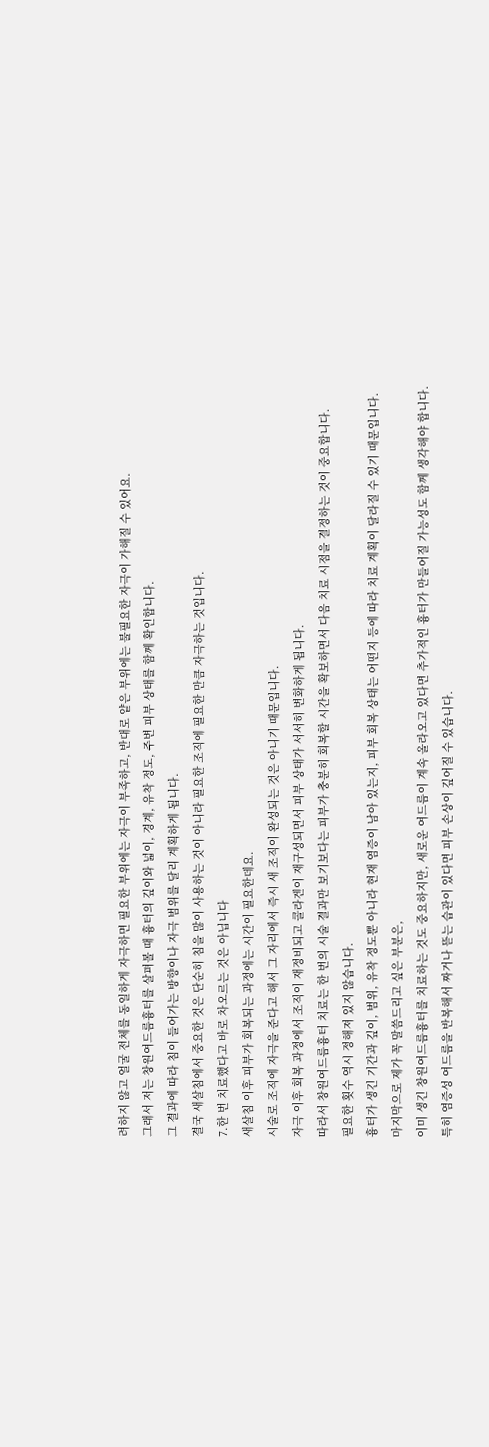려하지 않고 얼굴 전체를 동일하게 자극하면 필요한 부위에는 자극이 부족하고, 반대로 얕은 부위에는 불필요한 자극이 가해질 수 있어요.
그래서 저는 창원여드름흉터를 살펴볼 때 흉터의 깊이와 넓이, 경계, 유착 정도, 주변 피부 상태를 함께 확인합니다.
그 결과에 따라 침이 들어가는 방향이나 자극 범위를 달리 계획하게 됩니다.
결국 새살침에서 중요한 것은 단순히 침을 많이 사용하는 것이 아니라 필요한 조직에 필요한 만큼 자극하는 것입니다.
7.한 번 치료했다고 바로 차오르는 것은 아닙니다
새살침 이후 피부가 회복되는 과정에는 시간이 필요한데요.
시술로 조직에 자극을 준다고 해서 그 자리에서 즉시 새 조직이 완성되는 것은 아니기 때문입니다.
자극 이후 회복 과정에서 조직이 재정비되고 콜라겐이 재구성되면서 피부 상태가 서서히 변화하게 됩니다.
따라서 창원여드름흉터 치료는 한 번의 시술 결과만 보기보다는 피부가 충분히 회복할 시간을 확보하면서 다음 치료 시점을 결정하는 것이 중요합니다.
필요한 횟수 역시 정해져 있지 않습니다.
흉터가 생긴 기간과 깊이, 범위, 유착 정도뿐 아니라 현재 염증이 남아 있는지, 피부 회복 상태는 어떤지 등에 따라 치료 계획이 달라질 수 있기 때문입니다.
마지막으로 제가 꼭 말씀드리고 싶은 부분은,
이미 생긴 창원여드름흉터를 치료하는 것도 중요하지만, 새로운 여드름이 계속 올라오고 있다면 추가적인 흉터가 만들어질 가능성도 함께 생각해야 합니다.
특히 염증성 여드름을 반복해서 짜거나 뜯는 습관이 있다면 피부 손상이 깊어질 수 있습니다.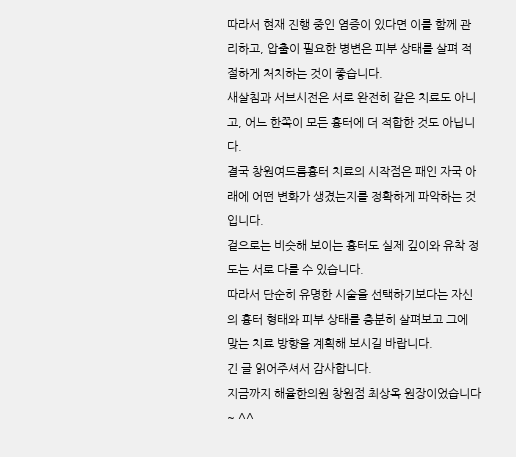따라서 현재 진행 중인 염증이 있다면 이를 함께 관리하고, 압출이 필요한 병변은 피부 상태를 살펴 적절하게 처치하는 것이 좋습니다.
새살침과 서브시전은 서로 완전히 같은 치료도 아니고, 어느 한쪽이 모든 흉터에 더 적합한 것도 아닙니다.
결국 창원여드름흉터 치료의 시작점은 패인 자국 아래에 어떤 변화가 생겼는지를 정확하게 파악하는 것입니다.
겉으로는 비슷해 보이는 흉터도 실제 깊이와 유착 정도는 서로 다를 수 있습니다.
따라서 단순히 유명한 시술을 선택하기보다는 자신의 흉터 형태와 피부 상태를 충분히 살펴보고 그에 맞는 치료 방향을 계획해 보시길 바랍니다.
긴 글 읽어주셔서 감사합니다.
지금까지 해율한의원 창원점 최상옥 원장이었습니다~ ^^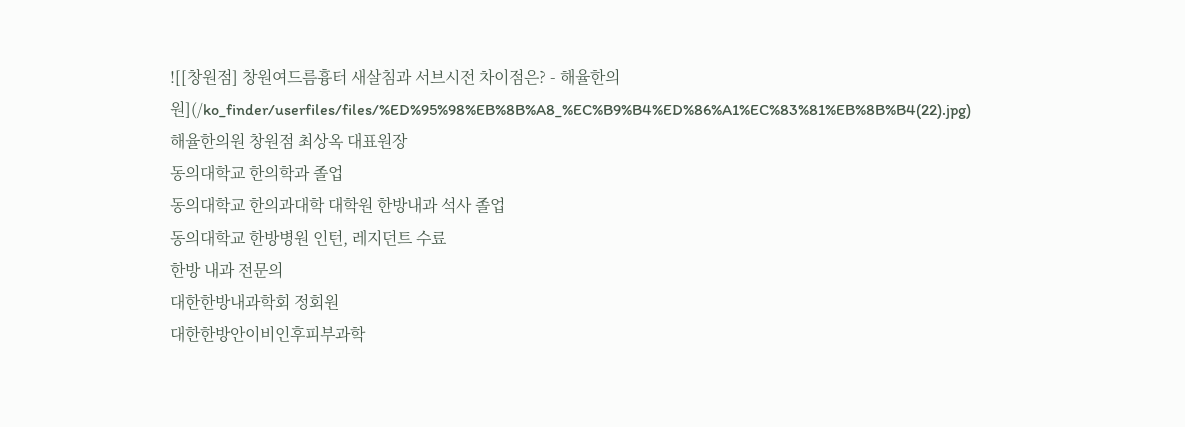![[창원점] 창원여드름흉터 새살침과 서브시전 차이점은? - 해율한의원](/ko_finder/userfiles/files/%ED%95%98%EB%8B%A8_%EC%B9%B4%ED%86%A1%EC%83%81%EB%8B%B4(22).jpg)
해율한의원 창원점 최상옥 대표원장
동의대학교 한의학과 졸업
동의대학교 한의과대학 대학원 한방내과 석사 졸업
동의대학교 한방병원 인턴, 레지던트 수료
한방 내과 전문의
대한한방내과학회 정회원
대한한방안이비인후피부과학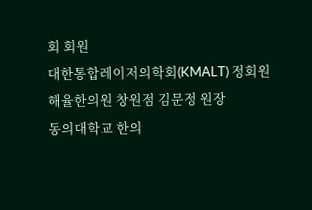회 회원
대한통합레이저의학회(KMALT) 정회원
해율한의원 창원점 김문정 원장
동의대학교 한의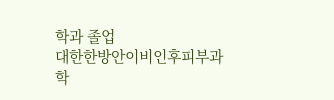학과 졸업
대한한방안이비인후피부과학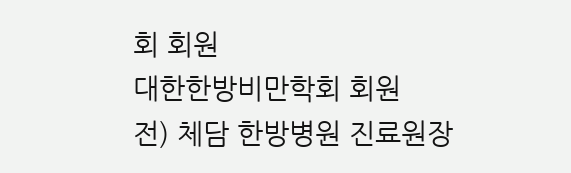회 회원
대한한방비만학회 회원
전) 체담 한방병원 진료원장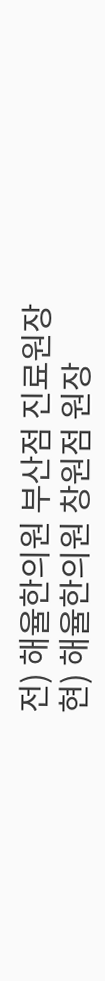전) 해율한의원 부산점 진료원장
현) 해율한의원 창원점 원장